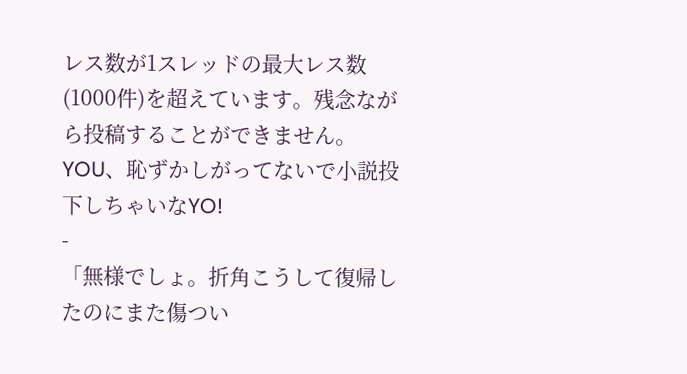レス数が1スレッドの最大レス数(1000件)を超えています。残念ながら投稿することができません。
YOU、恥ずかしがってないで小説投下しちゃいなYO!
-
「無様でしょ。折角こうして復帰したのにまた傷つい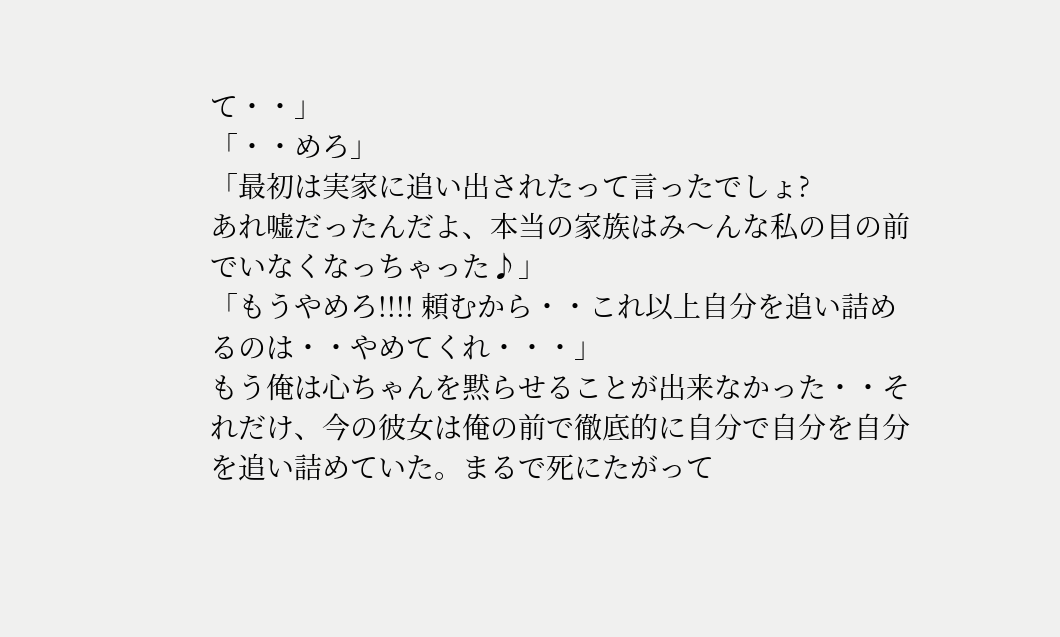て・・」
「・・めろ」
「最初は実家に追い出されたって言ったでしょ?
あれ嘘だったんだよ、本当の家族はみ〜んな私の目の前でいなくなっちゃった♪」
「もうやめろ!!!! 頼むから・・これ以上自分を追い詰めるのは・・やめてくれ・・・」
もう俺は心ちゃんを黙らせることが出来なかった・・それだけ、今の彼女は俺の前で徹底的に自分で自分を自分を追い詰めていた。まるで死にたがって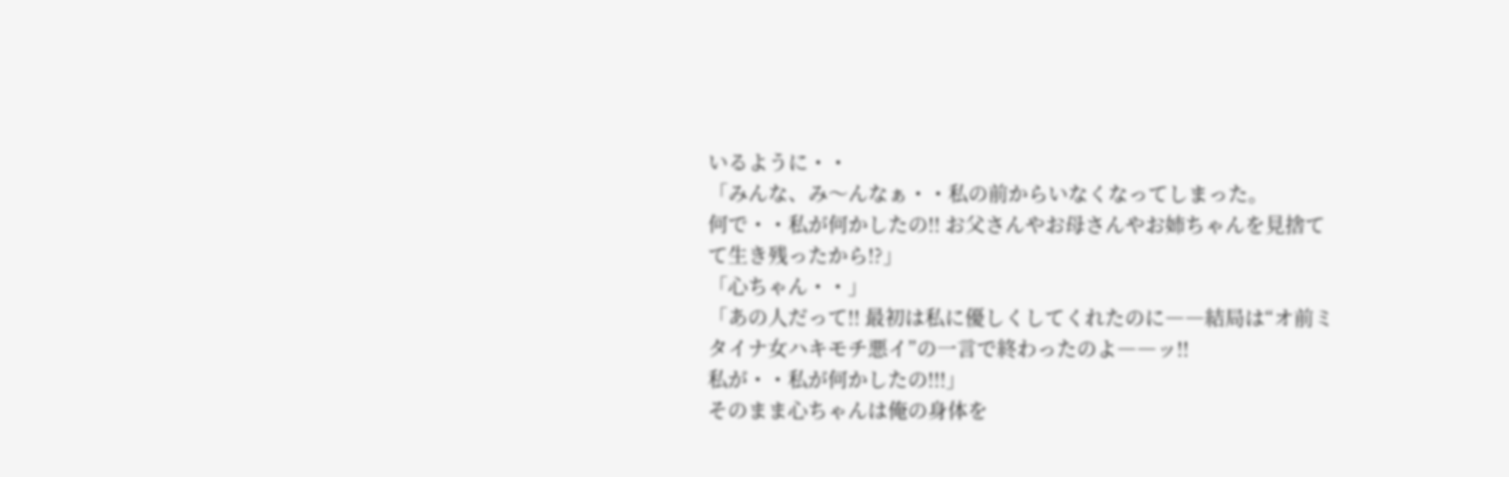いるように・・
「みんな、み〜んなぁ・・私の前からいなくなってしまった。
何で・・私が何かしたの!! お父さんやお母さんやお姉ちゃんを見捨てて生き残ったから!?」
「心ちゃん・・」
「あの人だって!! 最初は私に優しくしてくれたのに――結局は“オ前ミタイナ女ハキモチ悪イ”の一言で終わったのよ――ッ!!
私が・・私が何かしたの!!!」
そのまま心ちゃんは俺の身体を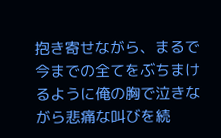抱き寄せながら、まるで今までの全てをぶちまけるように俺の胸で泣きながら悲痛な叫びを続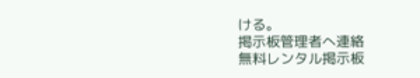ける。
掲示板管理者へ連絡
無料レンタル掲示板